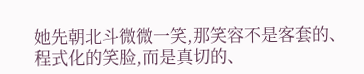她先朝北斗微微一笑,那笑容不是客套的、程式化的笑脸,而是真切的、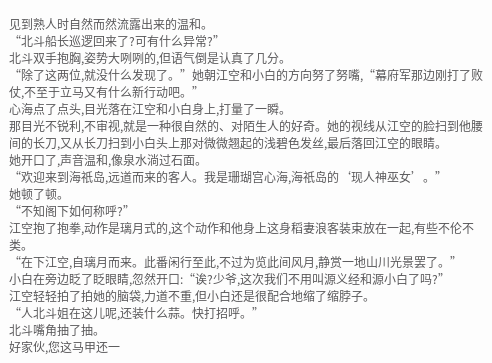见到熟人时自然而然流露出来的温和。
“北斗船长巡逻回来了?可有什么异常?”
北斗双手抱胸,姿势大咧咧的,但语气倒是认真了几分。
“除了这两位,就没什么发现了。”她朝江空和小白的方向努了努嘴,“幕府军那边刚打了败仗,不至于立马又有什么新行动吧。”
心海点了点头,目光落在江空和小白身上,打量了一瞬。
那目光不锐利,不审视,就是一种很自然的、对陌生人的好奇。她的视线从江空的脸扫到他腰间的长刀,又从长刀扫到小白头上那对微微翘起的浅碧色发丝,最后落回江空的眼睛。
她开口了,声音温和,像泉水淌过石面。
“欢迎来到海祇岛,远道而来的客人。我是珊瑚宫心海,海祇岛的‘现人神巫女’。”
她顿了顿。
“不知阁下如何称呼?”
江空抱了抱拳,动作是璃月式的,这个动作和他身上这身稻妻浪客装束放在一起,有些不伦不类。
“在下江空,自璃月而来。此番闲行至此,不过为览此间风月,静赏一地山川光景罢了。”
小白在旁边眨了眨眼睛,忽然开口:“诶?少爷,这次我们不用叫源义经和源小白了吗?”
江空轻轻拍了拍她的脑袋,力道不重,但小白还是很配合地缩了缩脖子。
“人北斗姐在这儿呢,还装什么蒜。快打招呼。”
北斗嘴角抽了抽。
好家伙,您这马甲还一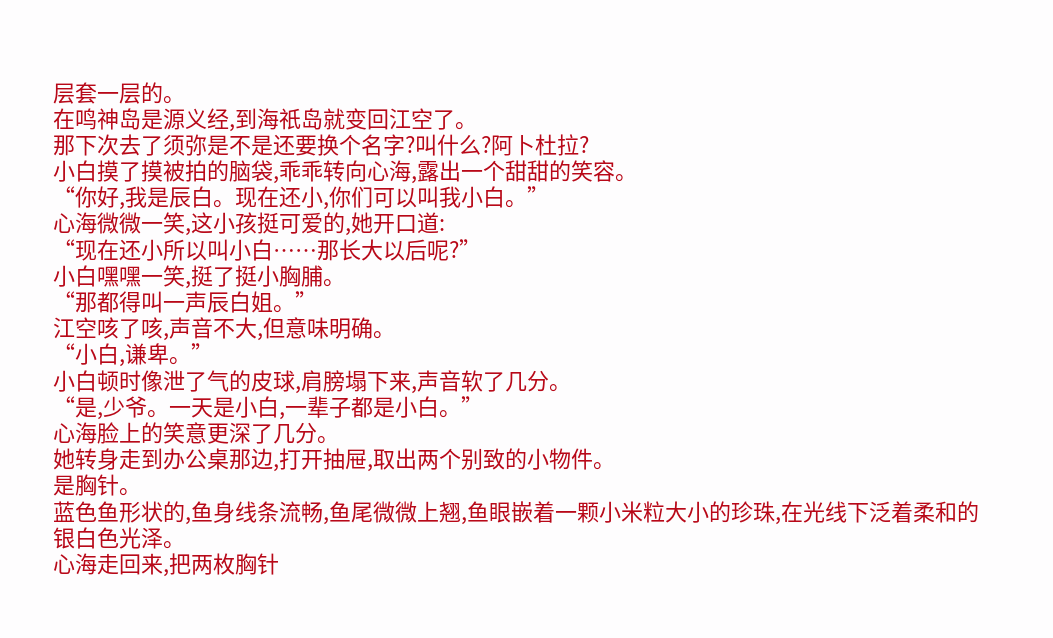层套一层的。
在鸣神岛是源义经,到海祇岛就变回江空了。
那下次去了须弥是不是还要换个名字?叫什么?阿卜杜拉?
小白摸了摸被拍的脑袋,乖乖转向心海,露出一个甜甜的笑容。
“你好,我是辰白。现在还小,你们可以叫我小白。”
心海微微一笑,这小孩挺可爱的,她开口道:
“现在还小所以叫小白……那长大以后呢?”
小白嘿嘿一笑,挺了挺小胸脯。
“那都得叫一声辰白姐。”
江空咳了咳,声音不大,但意味明确。
“小白,谦卑。”
小白顿时像泄了气的皮球,肩膀塌下来,声音软了几分。
“是,少爷。一天是小白,一辈子都是小白。”
心海脸上的笑意更深了几分。
她转身走到办公桌那边,打开抽屉,取出两个别致的小物件。
是胸针。
蓝色鱼形状的,鱼身线条流畅,鱼尾微微上翘,鱼眼嵌着一颗小米粒大小的珍珠,在光线下泛着柔和的银白色光泽。
心海走回来,把两枚胸针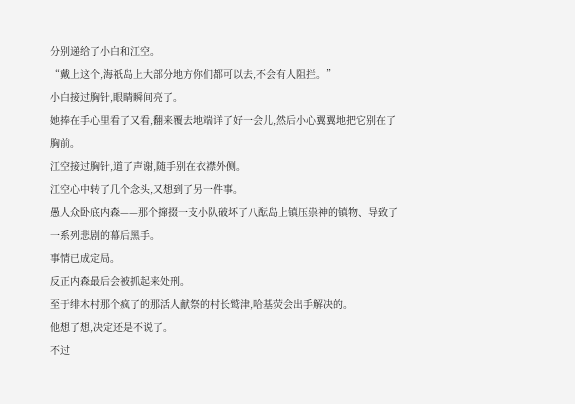分别递给了小白和江空。
“戴上这个,海祇岛上大部分地方你们都可以去,不会有人阻拦。”
小白接过胸针,眼睛瞬间亮了。
她捧在手心里看了又看,翻来覆去地端详了好一会儿,然后小心翼翼地把它别在了胸前。
江空接过胸针,道了声谢,随手别在衣襟外侧。
江空心中转了几个念头,又想到了另一件事。
愚人众卧底内森——那个撺掇一支小队破坏了八酝岛上镇压祟神的镇物、导致了一系列悲剧的幕后黑手。
事情已成定局。
反正内森最后会被抓起来处刑。
至于绯木村那个疯了的那活人献祭的村长鹫津,哈基荧会出手解决的。
他想了想,决定还是不说了。
不过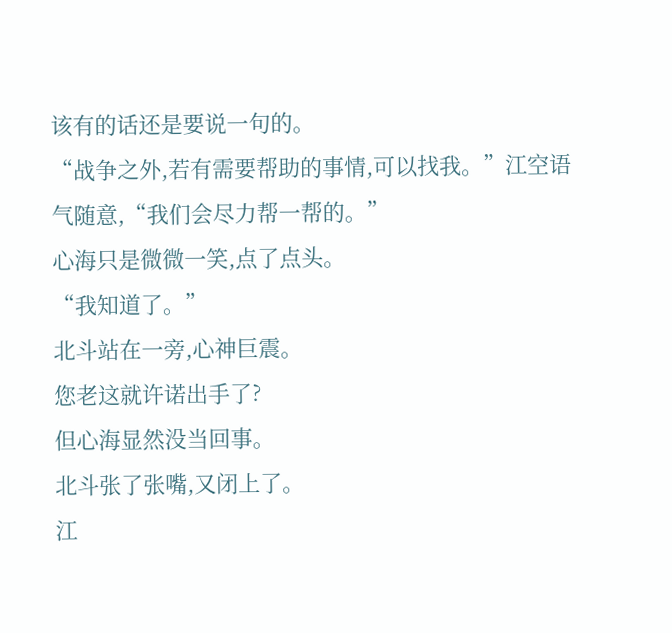该有的话还是要说一句的。
“战争之外,若有需要帮助的事情,可以找我。”江空语气随意,“我们会尽力帮一帮的。”
心海只是微微一笑,点了点头。
“我知道了。”
北斗站在一旁,心神巨震。
您老这就许诺出手了?
但心海显然没当回事。
北斗张了张嘴,又闭上了。
江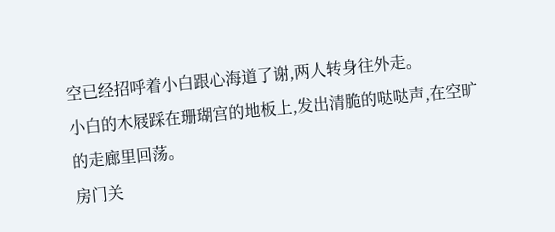空已经招呼着小白跟心海道了谢,两人转身往外走。
小白的木屐踩在珊瑚宫的地板上,发出清脆的哒哒声,在空旷的走廊里回荡。
房门关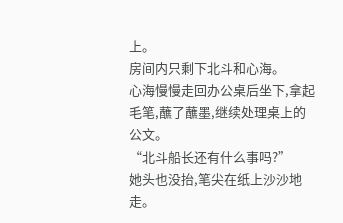上。
房间内只剩下北斗和心海。
心海慢慢走回办公桌后坐下,拿起毛笔,蘸了蘸墨,继续处理桌上的公文。
“北斗船长还有什么事吗?”
她头也没抬,笔尖在纸上沙沙地走。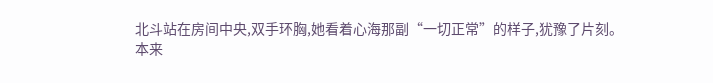北斗站在房间中央,双手环胸,她看着心海那副“一切正常”的样子,犹豫了片刻。
本来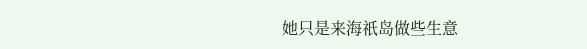她只是来海祇岛做些生意